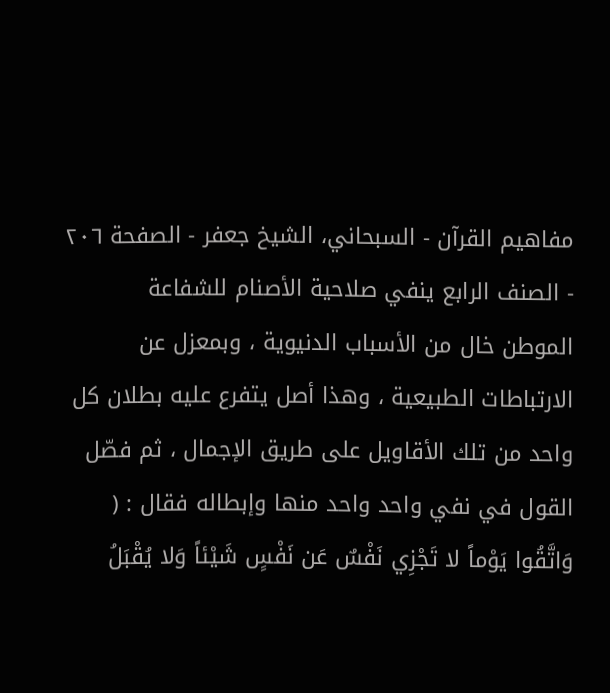مفاهيم القرآن - السبحاني، الشيخ جعفر - الصفحة ٢٠٦ - الصنف الرابع ينفي صلاحية الأصنام للشفاعة
الموطن خال من الأسباب الدنيوية ، وبمعزل عن الارتباطات الطبيعية ، وهذا أصل يتفرع عليه بطلان كل واحد من تلك الأقاويل على طريق الإجمال ، ثم فصّل القول في نفي واحد واحد منها وإبطاله فقال : ( وَاتَّقُوا يَوْماً لا تَجْزِي نَفْسٌ عَن نَفْسٍ شَيْئاً وَلا يُقْبَلُ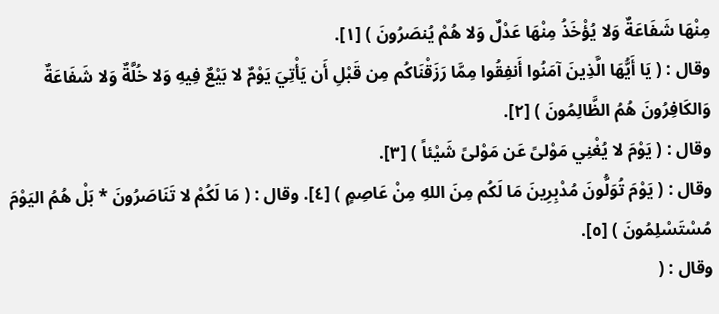مِنْهَا شَفَاعَةٌ وَلا يُؤْخَذُ مِنْهَا عَدْلٌ وَلا هُمْ يُنصَرُونَ ) [١].
وقال : ( يَا أَيُّهَا الَّذِينَ آمَنُوا أَنفِقُوا مِمَّا رَزَقْنَاكُم مِن قَبْلِ أَن يَأْتِيَ يَوْمٌ لا بَيْعٌ فِيهِ وَلا خُلَّةٌ وَلا شَفَاعَةٌ وَالكَافِرُونَ هُمُ الظَّالِمُونَ ) [٢].
وقال : ( يَوْمَ لا يُغْنِي مَوْلىً عَن مَوْلىً شَيْئاً ) [٣].
وقال : ( يَوْمَ تُوَلُّونَ مُدْبِرِينَ مَا لَكُم مِنَ اللهِ مِنْ عَاصِمٍ ) [٤]. وقال : ( مَا لَكُمْ لا تَنَاصَرُونَ * بَلْ هُمُ اليَوْمَ مُسْتَسْلِمُونَ ) [٥].
وقال : (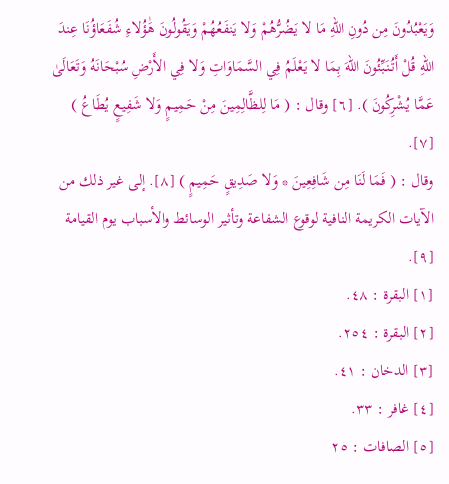وَيَعْبُدُونَ مِن دُونِ اللهِ مَا لا يَضُرُّهُمْ وَلا يَنفَعُهُمْ وَيَقُولُونَ هَٰؤُلاءِ شُفَعَاؤُنَا عِندَ اللهِ قُلْ أَتُنَبِّئُونَ اللهَ بِمَا لا يَعْلَمُ فِي السَّمَاوَاتِ وَلا فِي الأَرْضِ سُبْحَانَهُ وَتَعَالَىٰ عَمَّا يُشْرِكُونَ ). [٦] وقال : ( مَا لِلظَّالِمِينَ مِنْ حَمِيمٍ وَلا شَفِيعٍ يُطَاعُ ) [٧].
وقال : ( فَمَا لَنَا مِن شَافِعِينَ * وَلا صَدِيقٍ حَمِيمٍ ) [٨]. إلى غير ذلك من الآيات الكريمة النافية لوقوع الشفاعة وتأثير الوسائط والأسباب يوم القيامة [٩].
[١] البقرة : ٤٨.
[٢] البقرة : ٢٥٤.
[٣] الدخان : ٤١.
[٤] غافر : ٣٣.
[٥] الصافات : ٢٥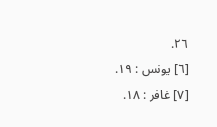٢٦.
[٦] يونس : ١٩.
[٧] غافر : ١٨.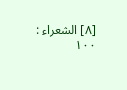[٨] الشعراء : ١٠٠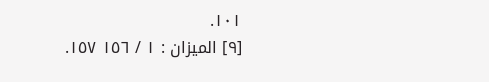١٠١.
[٩] الميزان : ١ / ١٥٦ ١٥٧.